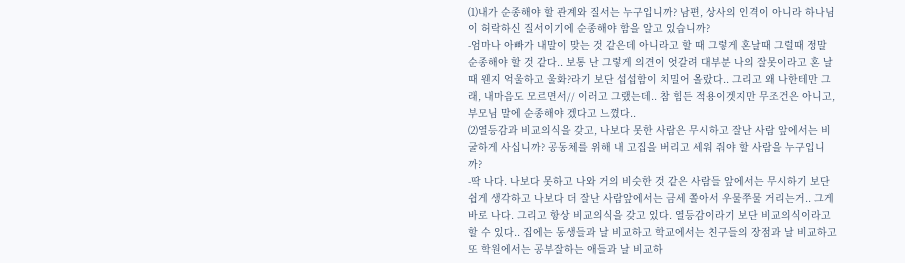⑴내가 순종해야 할 관계와 질서는 누구입니까? 남편, 상사의 인격이 아니라 하나님이 허락하신 질서이기에 순종해야 함을 알고 있습니까?
-엄마나 아빠가 내말이 맞는 것 같은데 아니라고 할 때 그렇게 혼날때 그럴때 정말 순종해야 할 것 같다.. 보통 난 그렇게 의견이 엇갈려 대부분 나의 잘못이라고 혼 날 때 웬지 억울하고 울화?라기 보단 섭섭함이 치밀어 올랐다.. 그리고 왜 나한테만 그래, 내마음도 모르면서// 이러고 그랬는데.. 참 힘든 적용이겟지만 무조건은 아니고, 부모님 말에 순종해야 겠다고 느꼈다..
⑵열등감과 비교의식을 갖고, 나보다 못한 사람은 무시하고 잘난 사람 앞에서는 비굴하게 사십니까? 공동체를 위해 내 고집을 버리고 세워 줘야 할 사람을 누구입니까?
-딱 나다. 나보다 못하고 나와 거의 비슷한 것 같은 사람들 앞에서는 무시하기 보단 쉽게 생각하고 나보다 더 잘난 사람앞에서는 금세 쫄아서 우물쭈물 거리는거.. 그게 바로 나다. 그리고 항상 비교의식을 갖고 있다. 열등감이라기 보단 비교의식이라고 할 수 있다.. 집에는 동생들과 날 비교하고 학교에서는 친구들의 장점과 날 비교하고 또 학원에서는 공부잘하는 애들과 날 비교하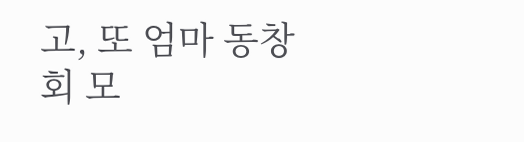고, 또 엄마 동창회 모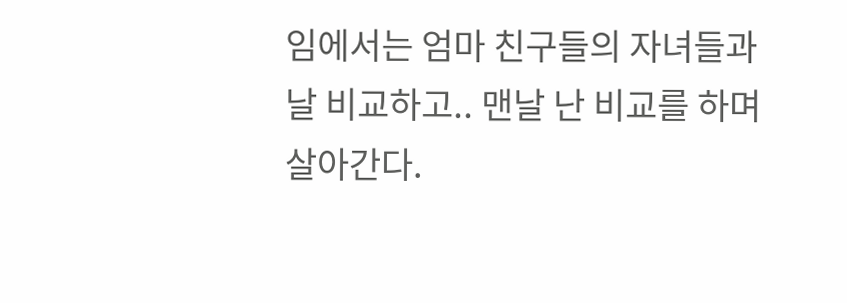임에서는 엄마 친구들의 자녀들과 날 비교하고.. 맨날 난 비교를 하며 살아간다.